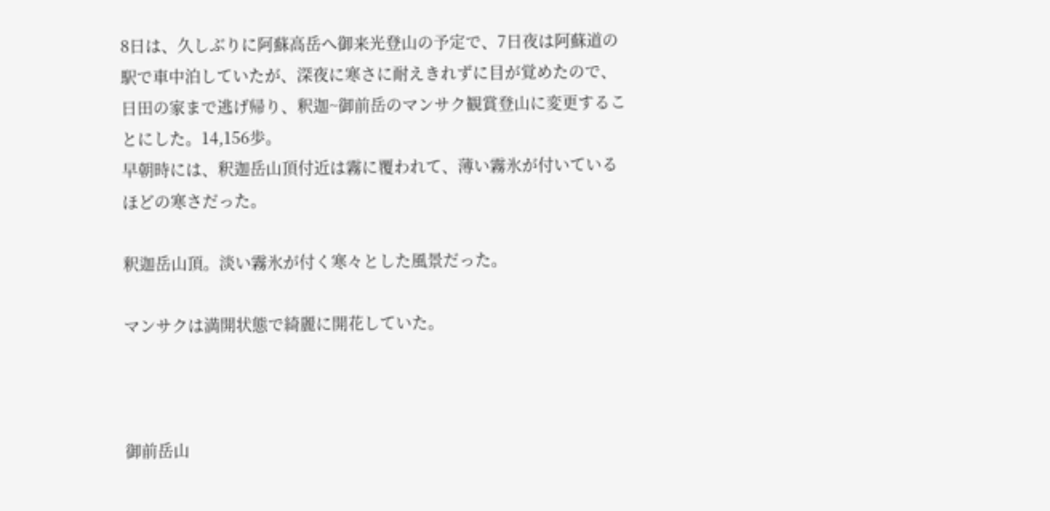8日は、久しぶりに阿蘇高岳へ御来光登山の予定で、7日夜は阿蘇道の駅で車中泊していたが、深夜に寒さに耐えきれずに目が覚めたので、日田の家まで逃げ帰り、釈迦~御前岳のマンサク観賞登山に変更することにした。14,156歩。
早朝時には、釈迦岳山頂付近は霧に覆われて、薄い霧氷が付いているほどの寒さだった。

釈迦岳山頂。淡い霧氷が付く寒々とした風景だった。

マンサクは満開状態で綺麗に開花していた。



御前岳山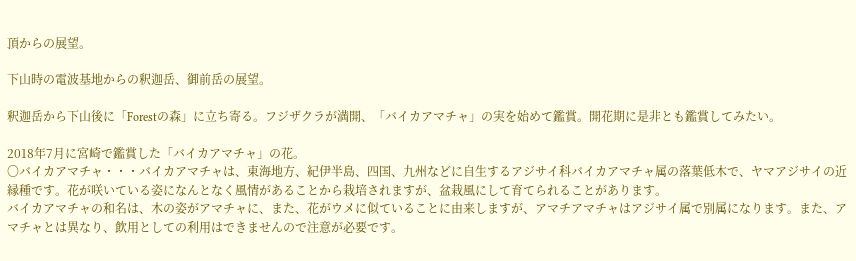頂からの展望。

下山時の電波基地からの釈迦岳、御前岳の展望。

釈迦岳から下山後に「Forestの森」に立ち寄る。フジザクラが満開、「バイカアマチャ」の実を始めて鑑賞。開花期に是非とも鑑賞してみたい。

2018年7月に宮崎で鑑賞した「バイカアマチャ」の花。
〇バイカアマチャ・・・バイカアマチャは、東海地方、紀伊半島、四国、九州などに自生するアジサイ科バイカアマチャ属の落葉低木で、ヤマアジサイの近縁種です。花が咲いている姿になんとなく風情があることから栽培されますが、盆栽風にして育てられることがあります。
バイカアマチャの和名は、木の姿がアマチャに、また、花がウメに似ていることに由来しますが、アマチアマチャはアジサイ属で別属になります。また、アマチャとは異なり、飲用としての利用はできませんので注意が必要です。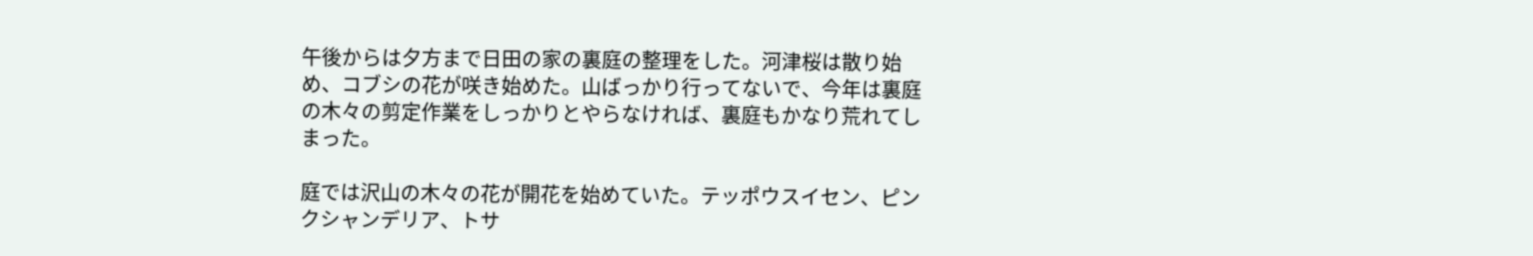午後からは夕方まで日田の家の裏庭の整理をした。河津桜は散り始め、コブシの花が咲き始めた。山ばっかり行ってないで、今年は裏庭の木々の剪定作業をしっかりとやらなければ、裏庭もかなり荒れてしまった。

庭では沢山の木々の花が開花を始めていた。テッポウスイセン、ピンクシャンデリア、トサ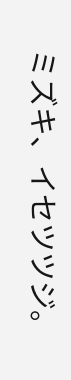ミズキ、イセツツジ。